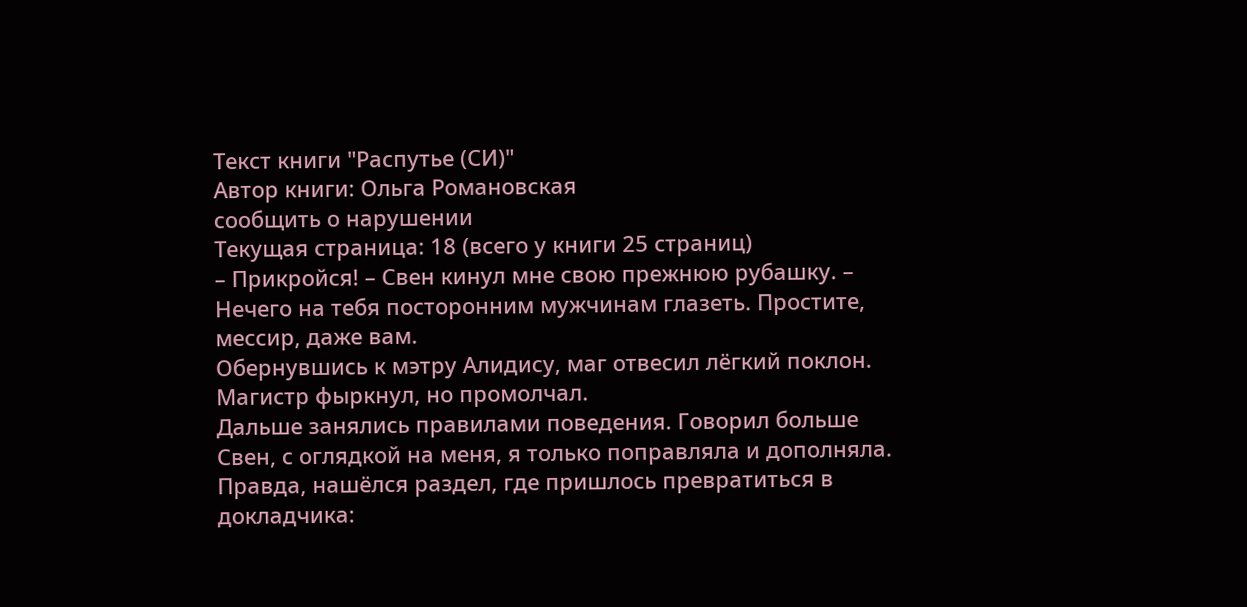Текст книги "Распутье (СИ)"
Автор книги: Ольга Романовская
сообщить о нарушении
Текущая страница: 18 (всего у книги 25 страниц)
– Прикройся! – Свен кинул мне свою прежнюю рубашку. – Нечего на тебя посторонним мужчинам глазеть. Простите, мессир, даже вам.
Обернувшись к мэтру Алидису, маг отвесил лёгкий поклон. Магистр фыркнул, но промолчал.
Дальше занялись правилами поведения. Говорил больше Свен, с оглядкой на меня, я только поправляла и дополняла. Правда, нашёлся раздел, где пришлось превратиться в докладчика: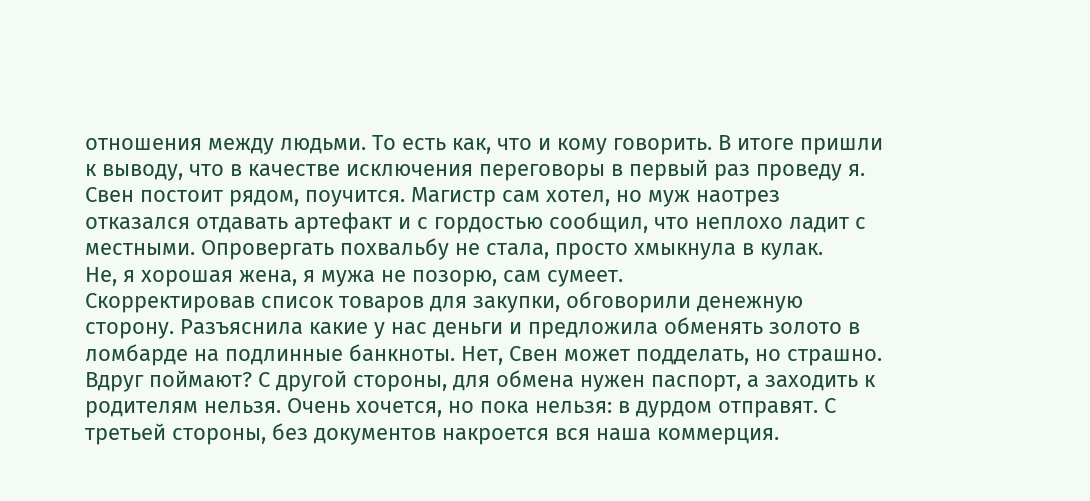отношения между людьми. То есть как, что и кому говорить. В итоге пришли к выводу, что в качестве исключения переговоры в первый раз проведу я. Свен постоит рядом, поучится. Магистр сам хотел, но муж наотрез отказался отдавать артефакт и с гордостью сообщил, что неплохо ладит с местными. Опровергать похвальбу не стала, просто хмыкнула в кулак.
Не, я хорошая жена, я мужа не позорю, сам сумеет.
Скорректировав список товаров для закупки, обговорили денежную сторону. Разъяснила какие у нас деньги и предложила обменять золото в ломбарде на подлинные банкноты. Нет, Свен может подделать, но страшно. Вдруг поймают? С другой стороны, для обмена нужен паспорт, а заходить к родителям нельзя. Очень хочется, но пока нельзя: в дурдом отправят. С третьей стороны, без документов накроется вся наша коммерция.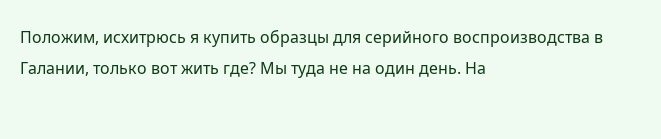Положим, исхитрюсь я купить образцы для серийного воспроизводства в Галании, только вот жить где? Мы туда не на один день. На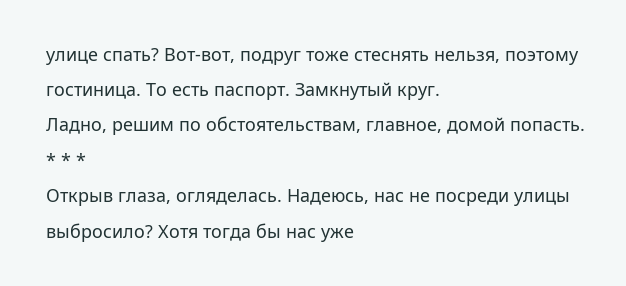улице спать? Вот-вот, подруг тоже стеснять нельзя, поэтому гостиница. То есть паспорт. Замкнутый круг.
Ладно, решим по обстоятельствам, главное, домой попасть.
* * *
Открыв глаза, огляделась. Надеюсь, нас не посреди улицы выбросило? Хотя тогда бы нас уже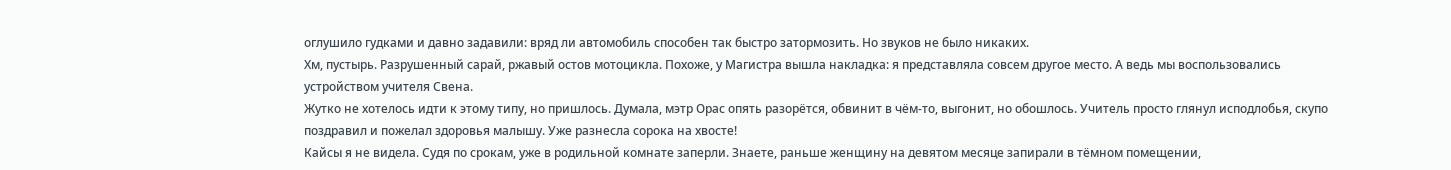оглушило гудками и давно задавили: вряд ли автомобиль способен так быстро затормозить. Но звуков не было никаких.
Хм, пустырь. Разрушенный сарай, ржавый остов мотоцикла. Похоже, у Магистра вышла накладка: я представляла совсем другое место. А ведь мы воспользовались устройством учителя Свена.
Жутко не хотелось идти к этому типу, но пришлось. Думала, мэтр Орас опять разорётся, обвинит в чём-то, выгонит, но обошлось. Учитель просто глянул исподлобья, скупо поздравил и пожелал здоровья малышу. Уже разнесла сорока на хвосте!
Кайсы я не видела. Судя по срокам, уже в родильной комнате заперли. Знаете, раньше женщину на девятом месяце запирали в тёмном помещении,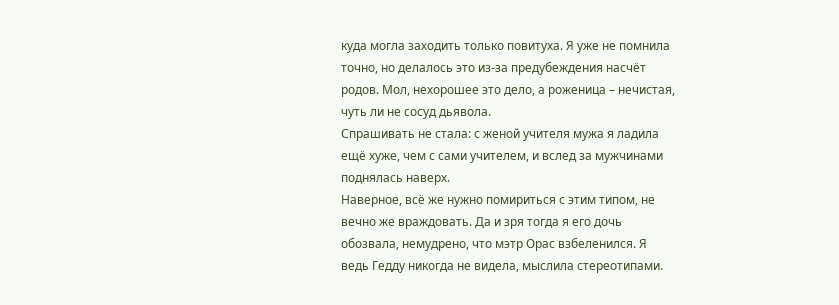куда могла заходить только повитуха. Я уже не помнила точно, но делалось это из-за предубеждения насчёт родов. Мол, нехорошее это дело, а роженица – нечистая, чуть ли не сосуд дьявола.
Спрашивать не стала: с женой учителя мужа я ладила ещё хуже, чем с сами учителем, и вслед за мужчинами поднялась наверх.
Наверное, всё же нужно помириться с этим типом, не вечно же враждовать. Да и зря тогда я его дочь обозвала, немудрено, что мэтр Орас взбеленился. Я ведь Гедду никогда не видела, мыслила стереотипами.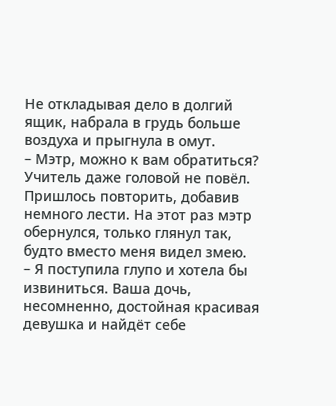Не откладывая дело в долгий ящик, набрала в грудь больше воздуха и прыгнула в омут.
– Мэтр, можно к вам обратиться?
Учитель даже головой не повёл. Пришлось повторить, добавив немного лести. На этот раз мэтр обернулся, только глянул так, будто вместо меня видел змею.
– Я поступила глупо и хотела бы извиниться. Ваша дочь, несомненно, достойная красивая девушка и найдёт себе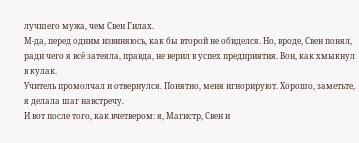лучшего мужа, чем Свен Гилах.
М-да, перед одним извиняюсь, как бы второй не обиделся. Но, вроде, Свен понял, ради чего я всё затеяла, правда, не верил в успех предприятия. Вон, как хмыкнул в кулак.
Учитель промолчал и отвернулся. Понятно, меня игнорируют. Хорошо, заметьте, я делала шаг навстречу.
И вот после того, как вчетвером: я, Магистр, Свен и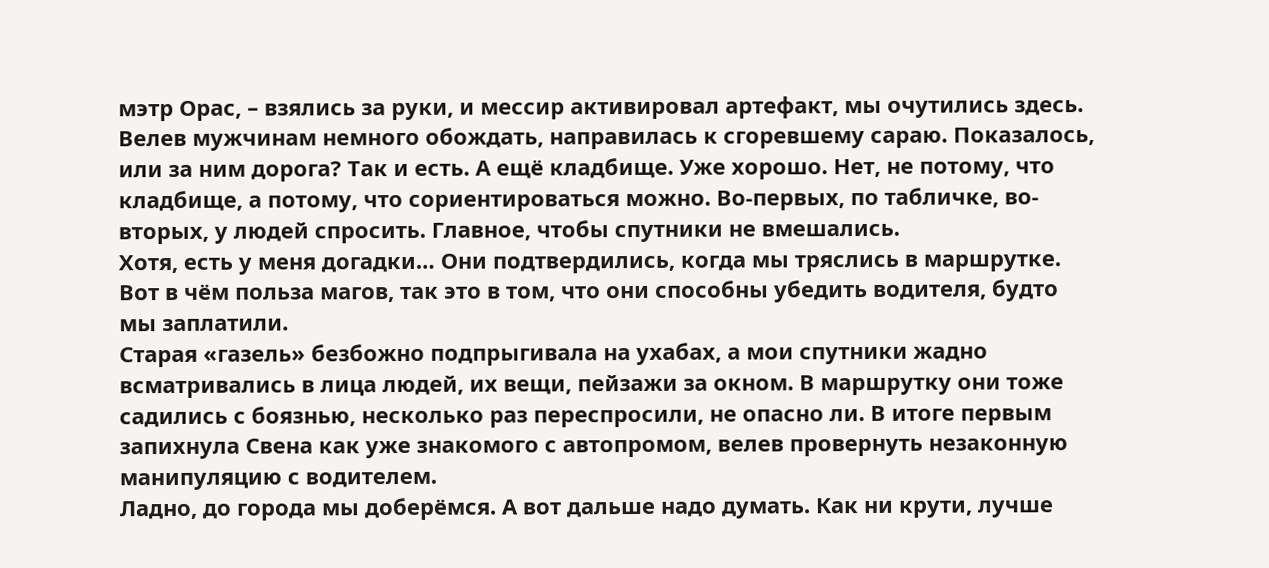мэтр Орас, – взялись за руки, и мессир активировал артефакт, мы очутились здесь.
Велев мужчинам немного обождать, направилась к сгоревшему сараю. Показалось, или за ним дорога? Так и есть. А ещё кладбище. Уже хорошо. Нет, не потому, что кладбище, а потому, что сориентироваться можно. Во-первых, по табличке, во-вторых, у людей спросить. Главное, чтобы спутники не вмешались.
Хотя, есть у меня догадки… Они подтвердились, когда мы тряслись в маршрутке. Вот в чём польза магов, так это в том, что они способны убедить водителя, будто мы заплатили.
Старая «газель» безбожно подпрыгивала на ухабах, а мои спутники жадно всматривались в лица людей, их вещи, пейзажи за окном. В маршрутку они тоже садились с боязнью, несколько раз переспросили, не опасно ли. В итоге первым запихнула Свена как уже знакомого с автопромом, велев провернуть незаконную манипуляцию с водителем.
Ладно, до города мы доберёмся. А вот дальше надо думать. Как ни крути, лучше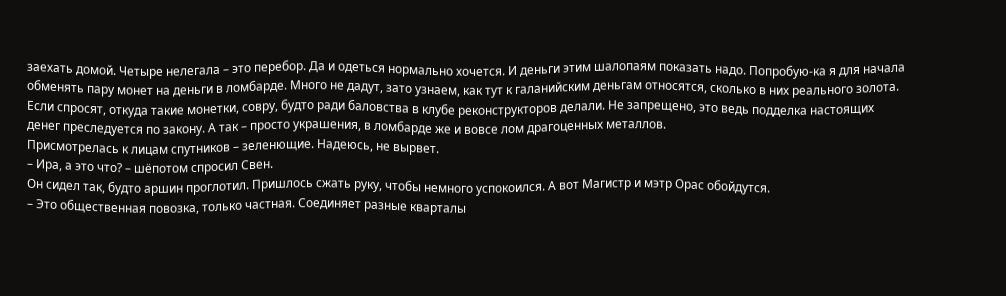заехать домой. Четыре нелегала – это перебор. Да и одеться нормально хочется. И деньги этим шалопаям показать надо. Попробую-ка я для начала обменять пару монет на деньги в ломбарде. Много не дадут, зато узнаем, как тут к галанийским деньгам относятся, сколько в них реального золота. Если спросят, откуда такие монетки, совру, будто ради баловства в клубе реконструкторов делали. Не запрещено, это ведь подделка настоящих денег преследуется по закону. А так – просто украшения, в ломбарде же и вовсе лом драгоценных металлов.
Присмотрелась к лицам спутников – зеленющие. Надеюсь, не вырвет.
– Ира, а это что? – шёпотом спросил Свен.
Он сидел так, будто аршин проглотил. Пришлось сжать руку, чтобы немного успокоился. А вот Магистр и мэтр Орас обойдутся.
– Это общественная повозка, только частная. Соединяет разные кварталы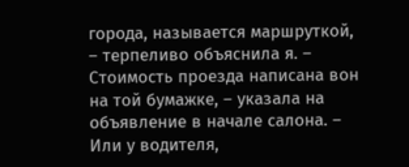города, называется маршруткой, – терпеливо объяснила я. – Стоимость проезда написана вон на той бумажке, – указала на объявление в начале салона. – Или у водителя,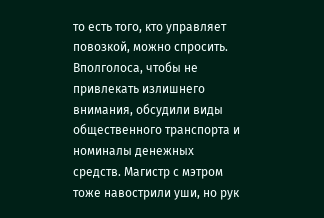то есть того, кто управляет повозкой, можно спросить.
Вполголоса, чтобы не привлекать излишнего внимания, обсудили виды общественного транспорта и номиналы денежных средств. Магистр с мэтром тоже навострили уши, но рук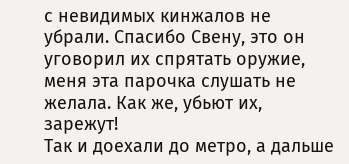с невидимых кинжалов не убрали. Спасибо Свену, это он уговорил их спрятать оружие, меня эта парочка слушать не желала. Как же, убьют их, зарежут!
Так и доехали до метро, а дальше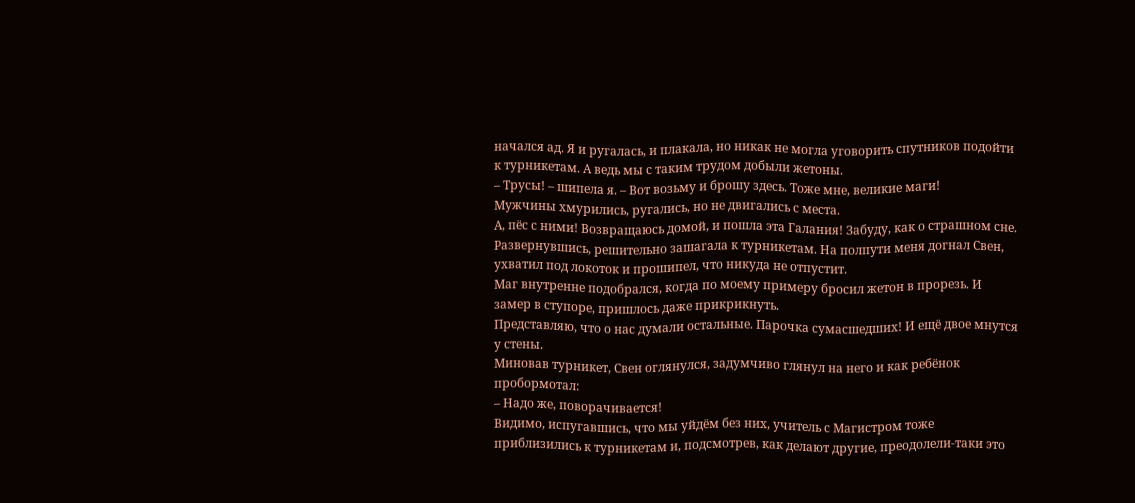начался ад. Я и ругалась, и плакала, но никак не могла уговорить спутников подойти к турникетам. А ведь мы с таким трудом добыли жетоны.
– Трусы! – шипела я. – Вот возьму и брошу здесь. Тоже мне, великие маги!
Мужчины хмурились, ругались, но не двигались с места.
А, пёс с ними! Возвращаюсь домой, и пошла эта Галания! Забуду, как о страшном сне.
Развернувшись, решительно зашагала к турникетам. На полпути меня догнал Свен, ухватил под локоток и прошипел, что никуда не отпустит.
Маг внутренне подобрался, когда по моему примеру бросил жетон в прорезь. И замер в ступоре, пришлось даже прикрикнуть.
Представляю, что о нас думали остальные. Парочка сумасшедших! И ещё двое мнутся у стены.
Миновав турникет, Свен оглянулся, задумчиво глянул на него и как ребёнок пробормотал:
– Надо же, поворачивается!
Видимо, испугавшись, что мы уйдём без них, учитель с Магистром тоже приблизились к турникетам и, подсмотрев, как делают другие, преодолели-таки это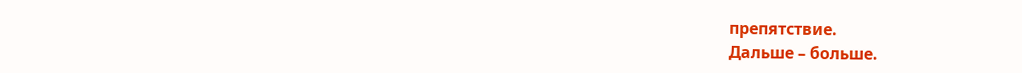препятствие.
Дальше – больше.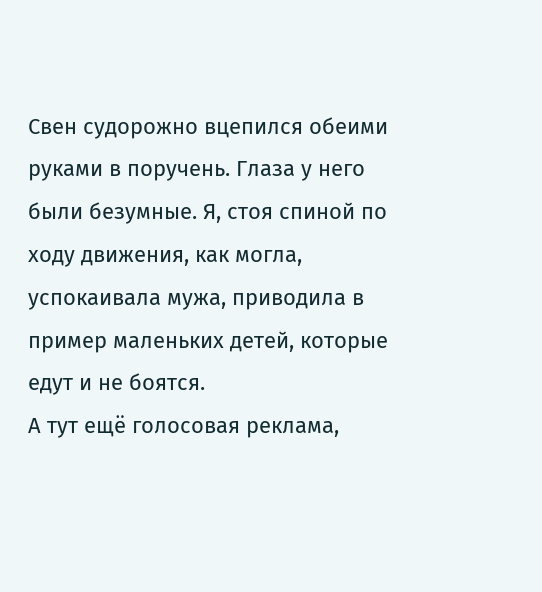Свен судорожно вцепился обеими руками в поручень. Глаза у него были безумные. Я, стоя спиной по ходу движения, как могла, успокаивала мужа, приводила в пример маленьких детей, которые едут и не боятся.
А тут ещё голосовая реклама,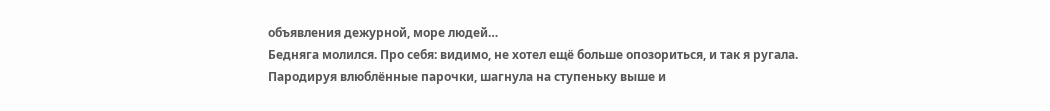объявления дежурной, море людей…
Бедняга молился. Про себя: видимо, не хотел ещё больше опозориться, и так я ругала.
Пародируя влюблённые парочки, шагнула на ступеньку выше и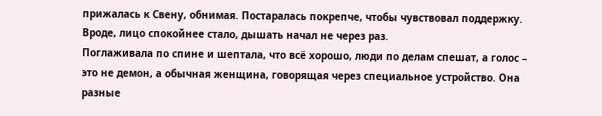прижалась к Свену, обнимая. Постаралась покрепче, чтобы чувствовал поддержку. Вроде, лицо спокойнее стало, дышать начал не через раз.
Поглаживала по спине и шептала, что всё хорошо, люди по делам спешат, а голос – это не демон, а обычная женщина, говорящая через специальное устройство. Она разные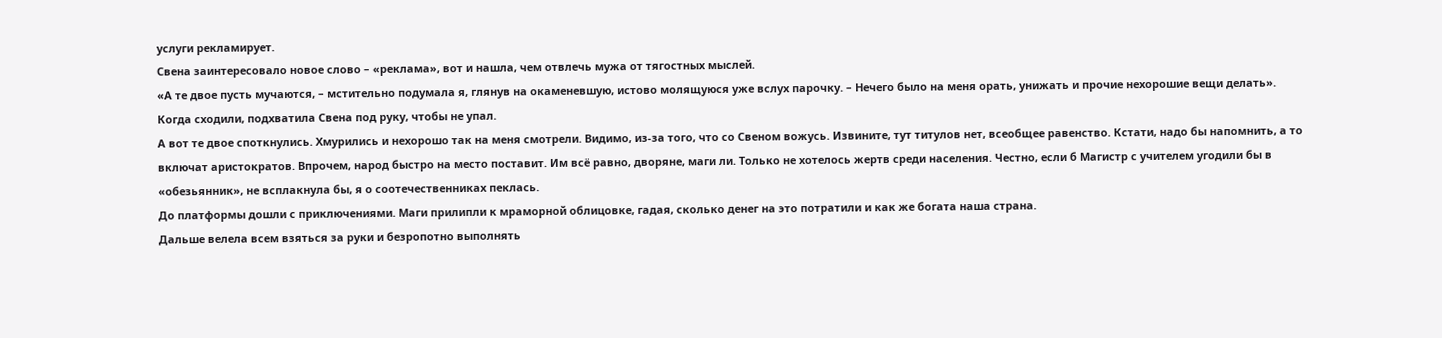услуги рекламирует.
Свена заинтересовало новое слово – «реклама», вот и нашла, чем отвлечь мужа от тягостных мыслей.
«А те двое пусть мучаются, – мстительно подумала я, глянув на окаменевшую, истово молящуюся уже вслух парочку. – Нечего было на меня орать, унижать и прочие нехорошие вещи делать».
Когда сходили, подхватила Свена под руку, чтобы не упал.
А вот те двое споткнулись. Хмурились и нехорошо так на меня смотрели. Видимо, из-за того, что со Свеном вожусь. Извините, тут титулов нет, всеобщее равенство. Кстати, надо бы напомнить, а то включат аристократов. Впрочем, народ быстро на место поставит. Им всё равно, дворяне, маги ли. Только не хотелось жертв среди населения. Честно, если б Магистр с учителем угодили бы в «обезьянник», не всплакнула бы, я о соотечественниках пеклась.
До платформы дошли с приключениями. Маги прилипли к мраморной облицовке, гадая, сколько денег на это потратили и как же богата наша страна.
Дальше велела всем взяться за руки и безропотно выполнять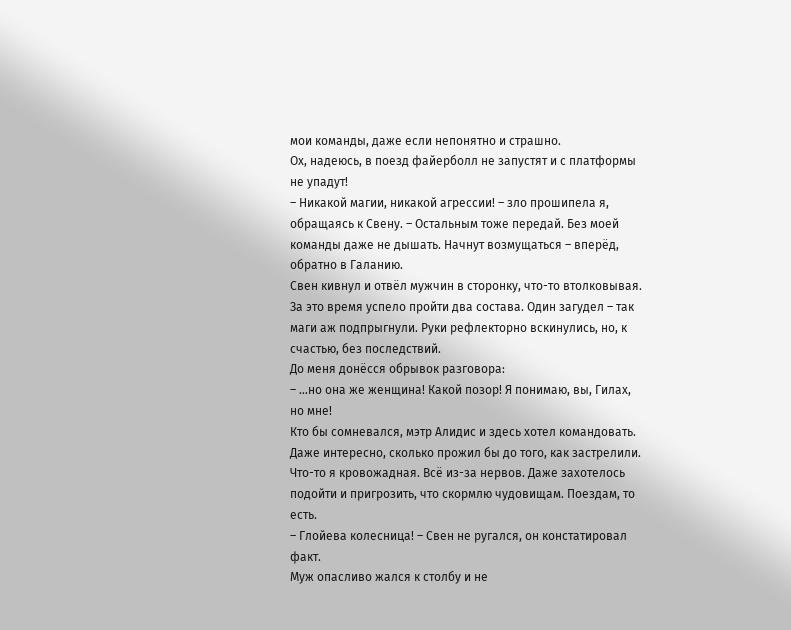мои команды, даже если непонятно и страшно.
Ох, надеюсь, в поезд файерболл не запустят и с платформы не упадут!
– Никакой магии, никакой агрессии! – зло прошипела я, обращаясь к Свену. – Остальным тоже передай. Без моей команды даже не дышать. Начнут возмущаться – вперёд, обратно в Галанию.
Свен кивнул и отвёл мужчин в сторонку, что-то втолковывая. За это время успело пройти два состава. Один загудел – так маги аж подпрыгнули. Руки рефлекторно вскинулись, но, к счастью, без последствий.
До меня донёсся обрывок разговора:
– …но она же женщина! Какой позор! Я понимаю, вы, Гилах, но мне!
Кто бы сомневался, мэтр Алидис и здесь хотел командовать. Даже интересно, сколько прожил бы до того, как застрелили.
Что-то я кровожадная. Всё из-за нервов. Даже захотелось подойти и пригрозить, что скормлю чудовищам. Поездам, то есть.
– Глойева колесница! – Свен не ругался, он констатировал факт.
Муж опасливо жался к столбу и не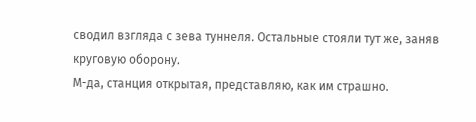сводил взгляда с зева туннеля. Остальные стояли тут же, заняв круговую оборону.
М-да, станция открытая, представляю, как им страшно.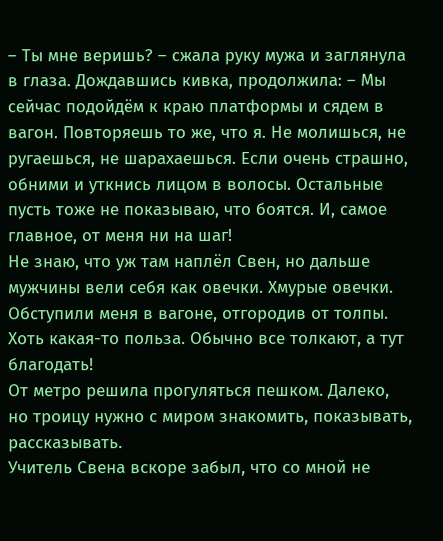– Ты мне веришь? – сжала руку мужа и заглянула в глаза. Дождавшись кивка, продолжила: – Мы сейчас подойдём к краю платформы и сядем в вагон. Повторяешь то же, что я. Не молишься, не ругаешься, не шарахаешься. Если очень страшно, обними и уткнись лицом в волосы. Остальные пусть тоже не показываю, что боятся. И, самое главное, от меня ни на шаг!
Не знаю, что уж там наплёл Свен, но дальше мужчины вели себя как овечки. Хмурые овечки. Обступили меня в вагоне, отгородив от толпы. Хоть какая-то польза. Обычно все толкают, а тут благодать!
От метро решила прогуляться пешком. Далеко, но троицу нужно с миром знакомить, показывать, рассказывать.
Учитель Свена вскоре забыл, что со мной не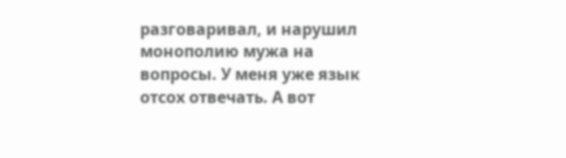разговаривал, и нарушил монополию мужа на вопросы. У меня уже язык отсох отвечать. А вот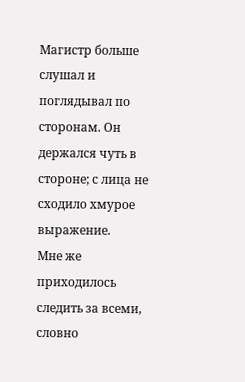Магистр больше слушал и поглядывал по сторонам. Он держался чуть в стороне; с лица не сходило хмурое выражение.
Мне же приходилось следить за всеми, словно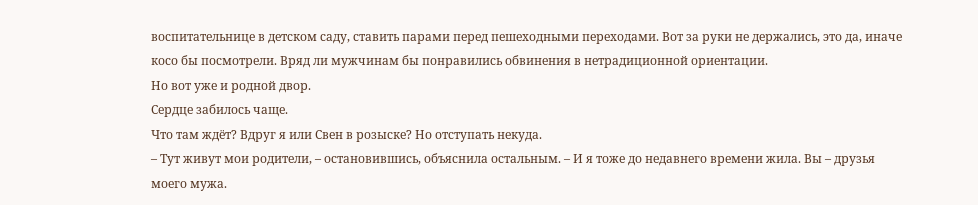воспитательнице в детском саду, ставить парами перед пешеходными переходами. Вот за руки не держались, это да, иначе косо бы посмотрели. Вряд ли мужчинам бы понравились обвинения в нетрадиционной ориентации.
Но вот уже и родной двор.
Сердце забилось чаще.
Что там ждёт? Вдруг я или Свен в розыске? Но отступать некуда.
– Тут живут мои родители, – остановившись, объяснила остальным. – И я тоже до недавнего времени жила. Вы – друзья моего мужа.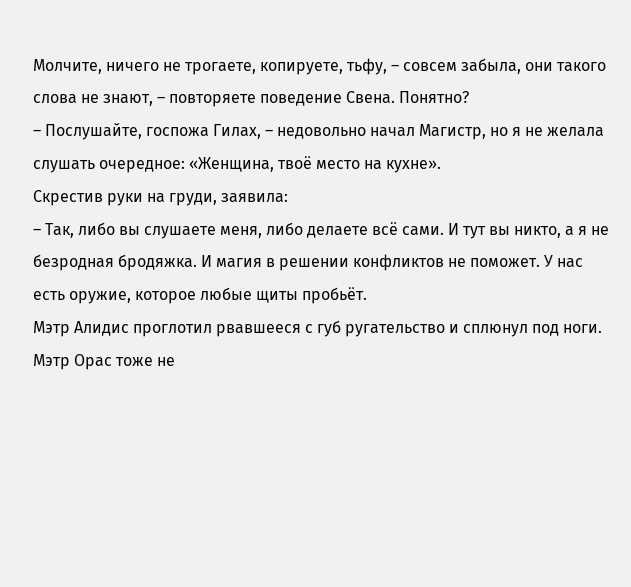Молчите, ничего не трогаете, копируете, тьфу, – совсем забыла, они такого слова не знают, – повторяете поведение Свена. Понятно?
– Послушайте, госпожа Гилах, – недовольно начал Магистр, но я не желала слушать очередное: «Женщина, твоё место на кухне».
Скрестив руки на груди, заявила:
– Так, либо вы слушаете меня, либо делаете всё сами. И тут вы никто, а я не безродная бродяжка. И магия в решении конфликтов не поможет. У нас есть оружие, которое любые щиты пробьёт.
Мэтр Алидис проглотил рвавшееся с губ ругательство и сплюнул под ноги. Мэтр Орас тоже не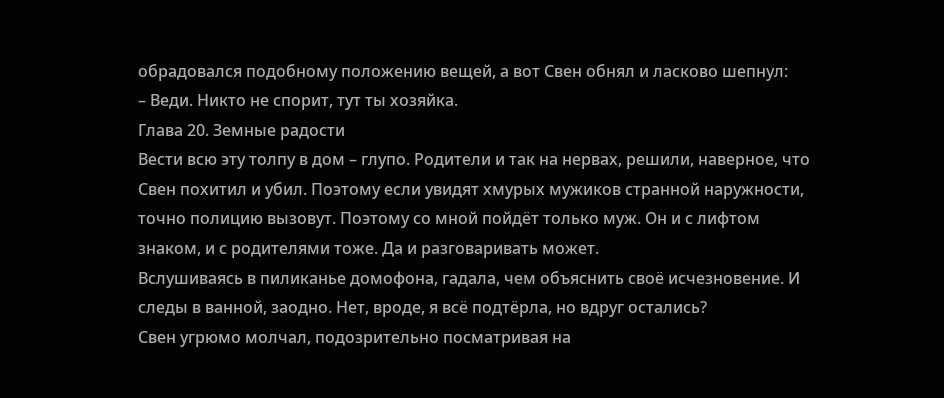обрадовался подобному положению вещей, а вот Свен обнял и ласково шепнул:
– Веди. Никто не спорит, тут ты хозяйка.
Глава 20. Земные радости
Вести всю эту толпу в дом – глупо. Родители и так на нервах, решили, наверное, что Свен похитил и убил. Поэтому если увидят хмурых мужиков странной наружности, точно полицию вызовут. Поэтому со мной пойдёт только муж. Он и с лифтом знаком, и с родителями тоже. Да и разговаривать может.
Вслушиваясь в пиликанье домофона, гадала, чем объяснить своё исчезновение. И следы в ванной, заодно. Нет, вроде, я всё подтёрла, но вдруг остались?
Свен угрюмо молчал, подозрительно посматривая на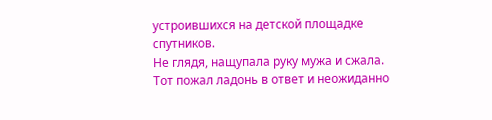устроившихся на детской площадке спутников.
Не глядя, нащупала руку мужа и сжала. Тот пожал ладонь в ответ и неожиданно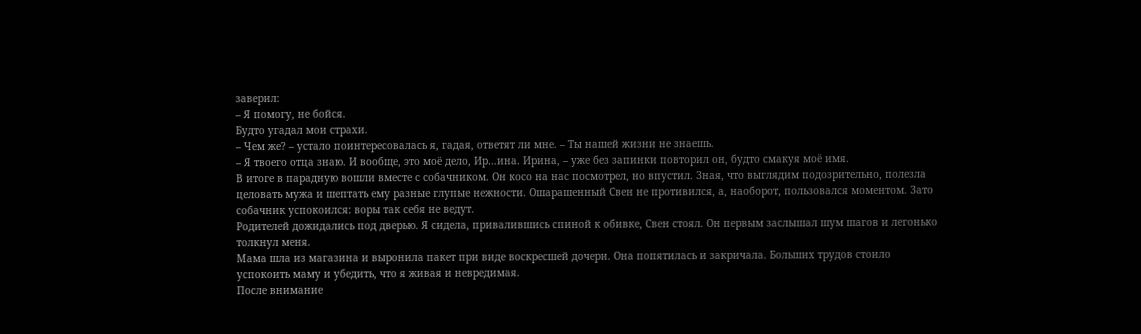заверил:
– Я помогу, не бойся.
Будто угадал мои страхи.
– Чем же? – устало поинтересовалась я, гадая, ответят ли мне. – Ты нашей жизни не знаешь.
– Я твоего отца знаю. И вообще, это моё дело, Ир…ина. Ирина, – уже без запинки повторил он, будто смакуя моё имя.
В итоге в парадную вошли вместе с собачником. Он косо на нас посмотрел, но впустил. Зная, что выглядим подозрительно, полезла целовать мужа и шептать ему разные глупые нежности. Ошарашенный Свен не противился, а, наоборот, пользовался моментом. Зато собачник успокоился: воры так себя не ведут.
Родителей дожидались под дверью. Я сидела, привалившись спиной к обивке, Свен стоял. Он первым заслышал шум шагов и легонько толкнул меня.
Мама шла из магазина и выронила пакет при виде воскресшей дочери. Она попятилась и закричала. Больших трудов стоило успокоить маму и убедить, что я живая и невредимая.
После внимание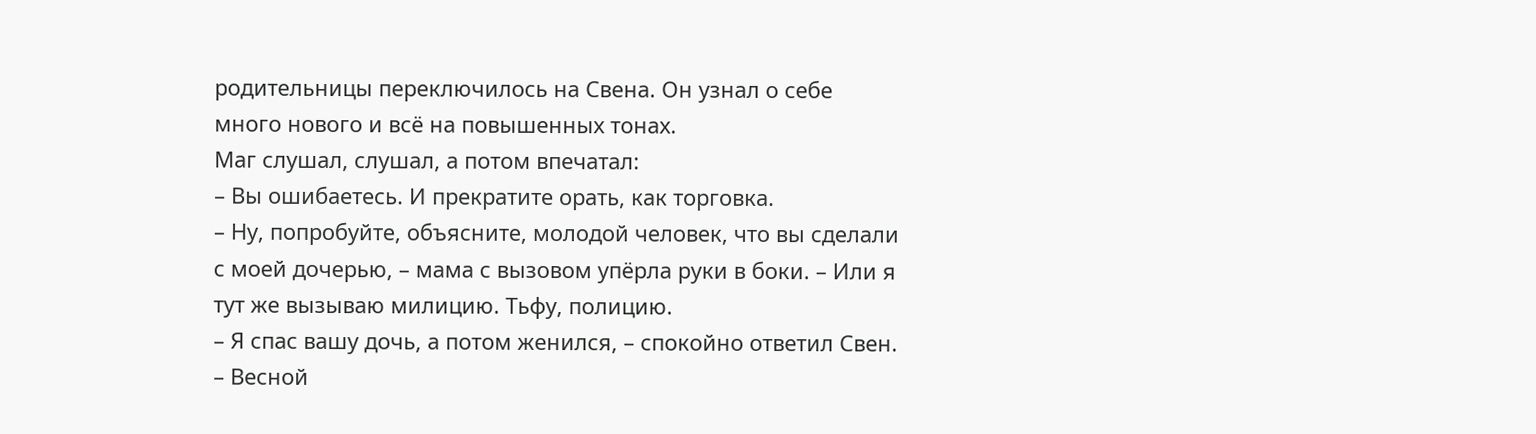родительницы переключилось на Свена. Он узнал о себе много нового и всё на повышенных тонах.
Маг слушал, слушал, а потом впечатал:
– Вы ошибаетесь. И прекратите орать, как торговка.
– Ну, попробуйте, объясните, молодой человек, что вы сделали с моей дочерью, – мама с вызовом упёрла руки в боки. – Или я тут же вызываю милицию. Тьфу, полицию.
– Я спас вашу дочь, а потом женился, – спокойно ответил Свен. – Весной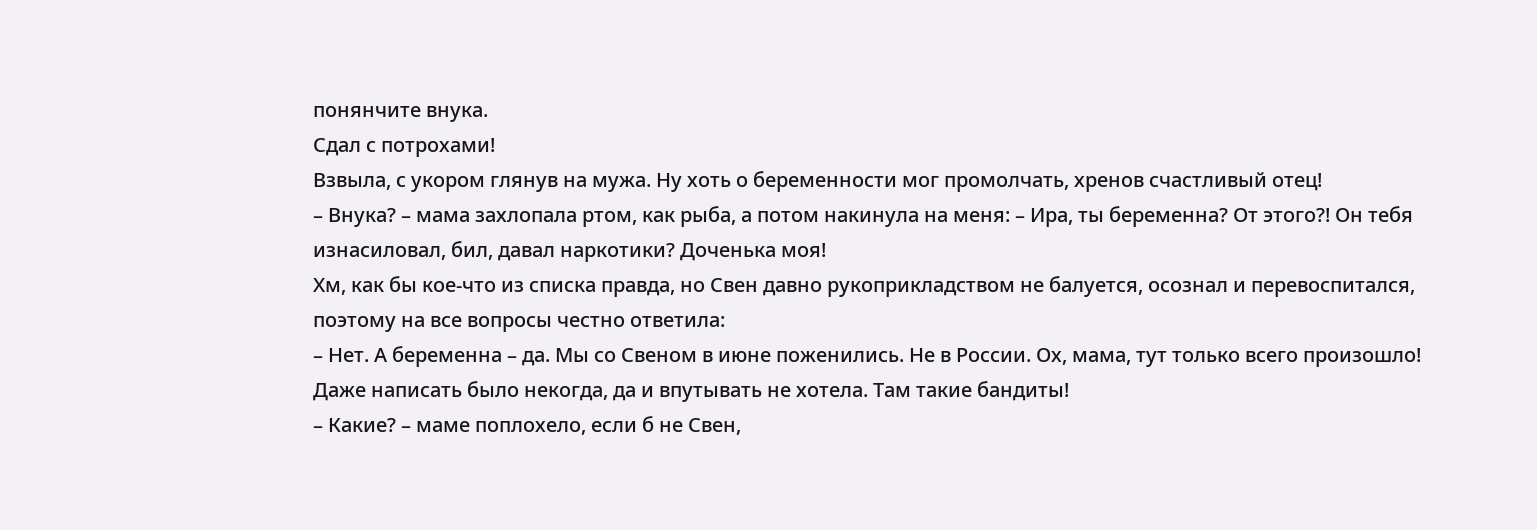понянчите внука.
Сдал с потрохами!
Взвыла, с укором глянув на мужа. Ну хоть о беременности мог промолчать, хренов счастливый отец!
– Внука? – мама захлопала ртом, как рыба, а потом накинула на меня: – Ира, ты беременна? От этого?! Он тебя изнасиловал, бил, давал наркотики? Доченька моя!
Хм, как бы кое-что из списка правда, но Свен давно рукоприкладством не балуется, осознал и перевоспитался, поэтому на все вопросы честно ответила:
– Нет. А беременна – да. Мы со Свеном в июне поженились. Не в России. Ох, мама, тут только всего произошло! Даже написать было некогда, да и впутывать не хотела. Там такие бандиты!
– Какие? – маме поплохело, если б не Свен,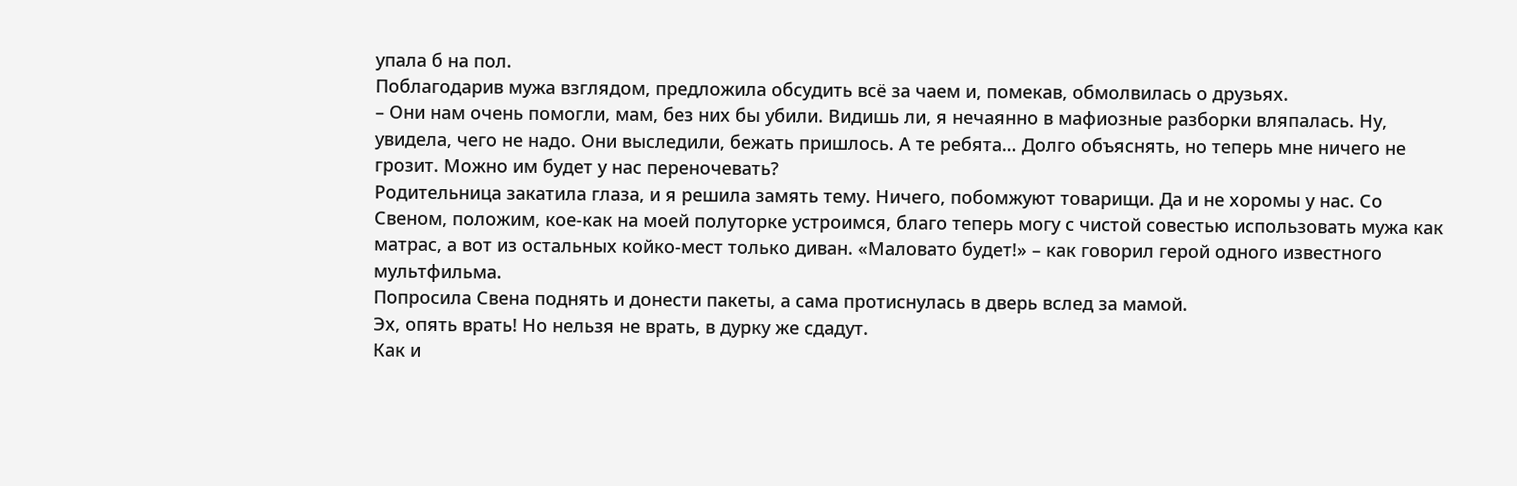упала б на пол.
Поблагодарив мужа взглядом, предложила обсудить всё за чаем и, помекав, обмолвилась о друзьях.
– Они нам очень помогли, мам, без них бы убили. Видишь ли, я нечаянно в мафиозные разборки вляпалась. Ну, увидела, чего не надо. Они выследили, бежать пришлось. А те ребята… Долго объяснять, но теперь мне ничего не грозит. Можно им будет у нас переночевать?
Родительница закатила глаза, и я решила замять тему. Ничего, побомжуют товарищи. Да и не хоромы у нас. Со Свеном, положим, кое-как на моей полуторке устроимся, благо теперь могу с чистой совестью использовать мужа как матрас, а вот из остальных койко-мест только диван. «Маловато будет!» – как говорил герой одного известного мультфильма.
Попросила Свена поднять и донести пакеты, а сама протиснулась в дверь вслед за мамой.
Эх, опять врать! Но нельзя не врать, в дурку же сдадут.
Как и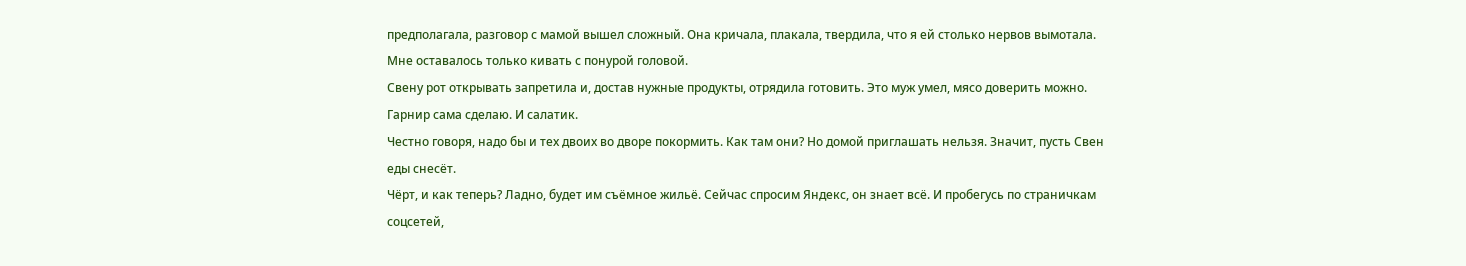предполагала, разговор с мамой вышел сложный. Она кричала, плакала, твердила, что я ей столько нервов вымотала. Мне оставалось только кивать с понурой головой.
Свену рот открывать запретила и, достав нужные продукты, отрядила готовить. Это муж умел, мясо доверить можно. Гарнир сама сделаю. И салатик.
Честно говоря, надо бы и тех двоих во дворе покормить. Как там они? Но домой приглашать нельзя. Значит, пусть Свен еды снесёт.
Чёрт, и как теперь? Ладно, будет им съёмное жильё. Сейчас спросим Яндекс, он знает всё. И пробегусь по страничкам соцсетей,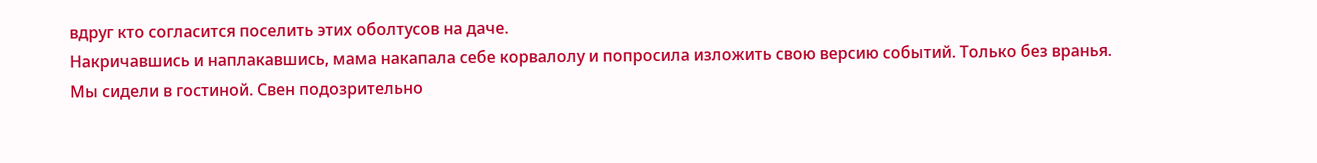вдруг кто согласится поселить этих оболтусов на даче.
Накричавшись и наплакавшись, мама накапала себе корвалолу и попросила изложить свою версию событий. Только без вранья.
Мы сидели в гостиной. Свен подозрительно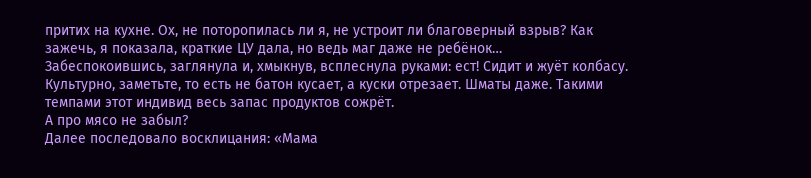притих на кухне. Ох, не поторопилась ли я, не устроит ли благоверный взрыв? Как зажечь, я показала, краткие ЦУ дала, но ведь маг даже не ребёнок…
Забеспокоившись, заглянула и, хмыкнув, всплеснула руками: ест! Сидит и жуёт колбасу. Культурно, заметьте, то есть не батон кусает, а куски отрезает. Шматы даже. Такими темпами этот индивид весь запас продуктов сожрёт.
А про мясо не забыл?
Далее последовало восклицания: «Мама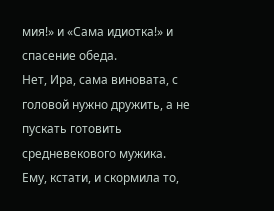мия!» и «Сама идиотка!» и спасение обеда.
Нет, Ира, сама виновата, с головой нужно дружить, а не пускать готовить средневекового мужика. Ему, кстати, и скормила то,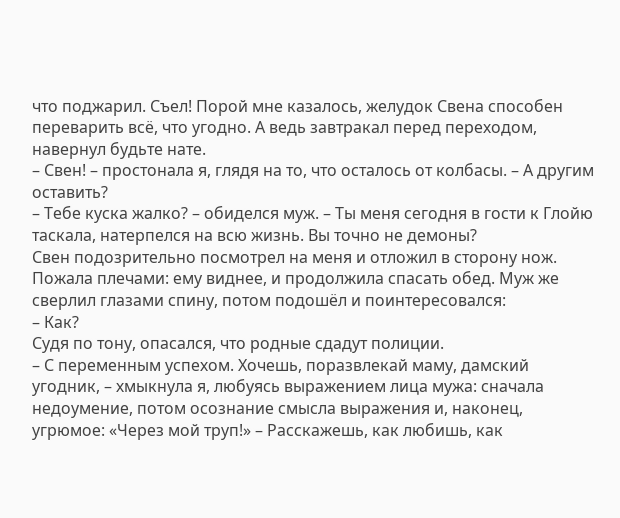что поджарил. Съел! Порой мне казалось, желудок Свена способен переварить всё, что угодно. А ведь завтракал перед переходом, навернул будьте нате.
– Свен! – простонала я, глядя на то, что осталось от колбасы. – А другим оставить?
– Тебе куска жалко? – обиделся муж. – Ты меня сегодня в гости к Глойю таскала, натерпелся на всю жизнь. Вы точно не демоны?
Свен подозрительно посмотрел на меня и отложил в сторону нож.
Пожала плечами: ему виднее, и продолжила спасать обед. Муж же сверлил глазами спину, потом подошёл и поинтересовался:
– Как?
Судя по тону, опасался, что родные сдадут полиции.
– С переменным успехом. Хочешь, поразвлекай маму, дамский угодник, – хмыкнула я, любуясь выражением лица мужа: сначала недоумение, потом осознание смысла выражения и, наконец, угрюмое: «Через мой труп!» – Расскажешь, как любишь, как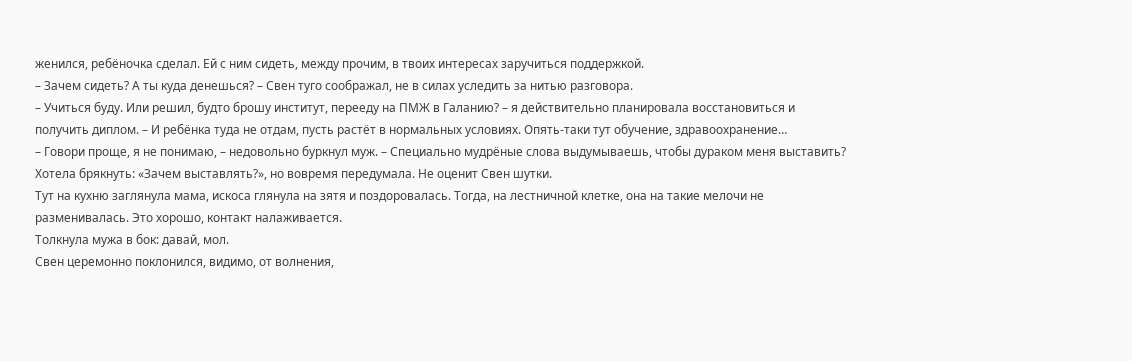женился, ребёночка сделал. Ей с ним сидеть, между прочим, в твоих интересах заручиться поддержкой.
– Зачем сидеть? А ты куда денешься? – Свен туго соображал, не в силах уследить за нитью разговора.
– Учиться буду. Или решил, будто брошу институт, перееду на ПМЖ в Галанию? – я действительно планировала восстановиться и получить диплом. – И ребёнка туда не отдам, пусть растёт в нормальных условиях. Опять-таки тут обучение, здравоохранение…
– Говори проще, я не понимаю, – недовольно буркнул муж. – Специально мудрёные слова выдумываешь, чтобы дураком меня выставить?
Хотела брякнуть: «Зачем выставлять?», но вовремя передумала. Не оценит Свен шутки.
Тут на кухню заглянула мама, искоса глянула на зятя и поздоровалась. Тогда, на лестничной клетке, она на такие мелочи не разменивалась. Это хорошо, контакт налаживается.
Толкнула мужа в бок: давай, мол.
Свен церемонно поклонился, видимо, от волнения,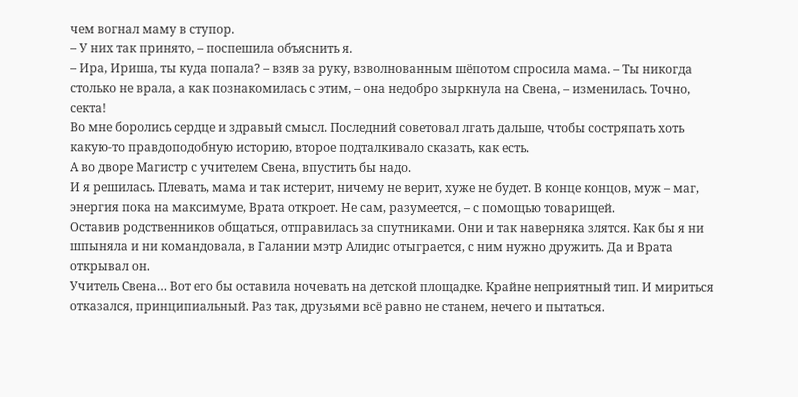чем вогнал маму в ступор.
– У них так принято, – поспешила объяснить я.
– Ира, Ириша, ты куда попала? – взяв за руку, взволнованным шёпотом спросила мама. – Ты никогда столько не врала, а как познакомилась с этим, – она недобро зыркнула на Свена, – изменилась. Точно, секта!
Во мне боролись сердце и здравый смысл. Последний советовал лгать дальше, чтобы состряпать хоть какую-то правдоподобную историю, второе подталкивало сказать, как есть.
А во дворе Магистр с учителем Свена, впустить бы надо.
И я решилась. Плевать, мама и так истерит, ничему не верит, хуже не будет. В конце концов, муж – маг, энергия пока на максимуме, Врата откроет. Не сам, разумеется, – с помощью товарищей.
Оставив родственников общаться, отправилась за спутниками. Они и так наверняка злятся. Как бы я ни шпыняла и ни командовала, в Галании мэтр Алидис отыграется, с ним нужно дружить. Да и Врата открывал он.
Учитель Свена… Вот его бы оставила ночевать на детской площадке. Крайне неприятный тип. И мириться отказался, принципиальный. Раз так, друзьями всё равно не станем, нечего и пытаться.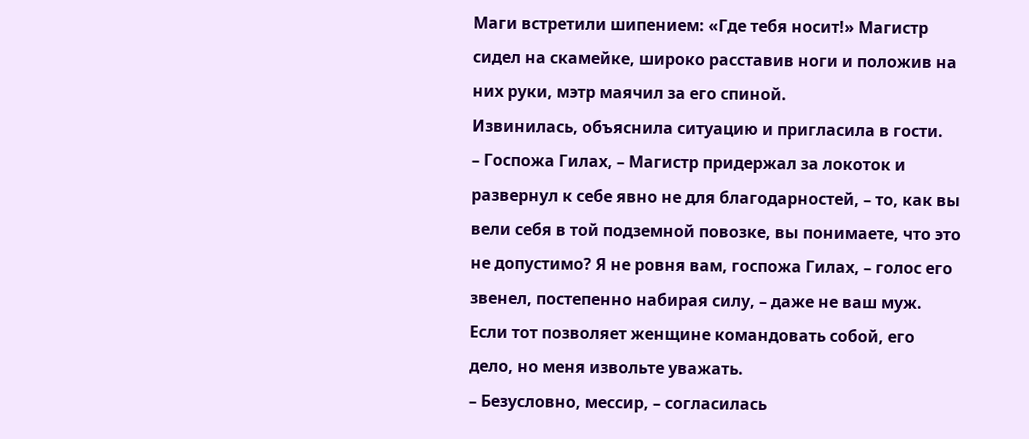Маги встретили шипением: «Где тебя носит!» Магистр сидел на скамейке, широко расставив ноги и положив на них руки, мэтр маячил за его спиной.
Извинилась, объяснила ситуацию и пригласила в гости.
– Госпожа Гилах, – Магистр придержал за локоток и развернул к себе явно не для благодарностей, – то, как вы вели себя в той подземной повозке, вы понимаете, что это не допустимо? Я не ровня вам, госпожа Гилах, – голос его звенел, постепенно набирая силу, – даже не ваш муж. Если тот позволяет женщине командовать собой, его дело, но меня извольте уважать.
– Безусловно, мессир, – согласилась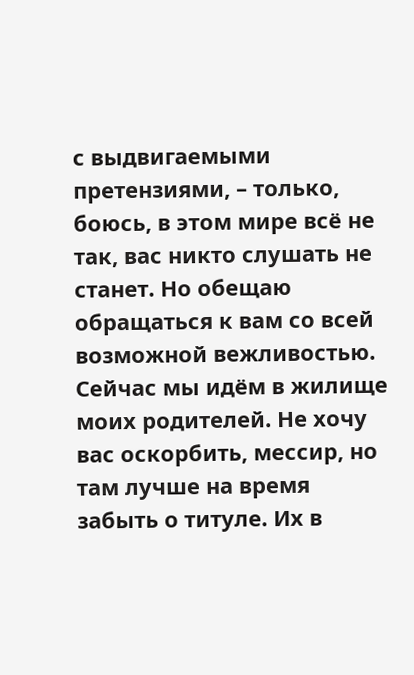с выдвигаемыми претензиями, – только, боюсь, в этом мире всё не так, вас никто слушать не станет. Но обещаю обращаться к вам со всей возможной вежливостью. Сейчас мы идём в жилище моих родителей. Не хочу вас оскорбить, мессир, но там лучше на время забыть о титуле. Их в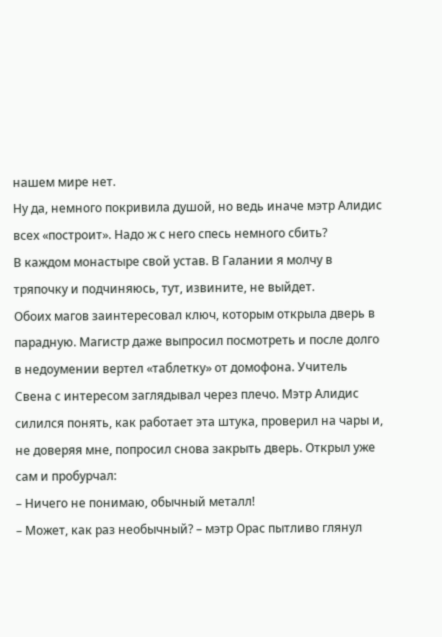нашем мире нет.
Ну да, немного покривила душой, но ведь иначе мэтр Алидис всех «построит». Надо ж с него спесь немного сбить?
В каждом монастыре свой устав. В Галании я молчу в тряпочку и подчиняюсь, тут, извините, не выйдет.
Обоих магов заинтересовал ключ, которым открыла дверь в парадную. Магистр даже выпросил посмотреть и после долго в недоумении вертел «таблетку» от домофона. Учитель Свена с интересом заглядывал через плечо. Мэтр Алидис силился понять, как работает эта штука, проверил на чары и, не доверяя мне, попросил снова закрыть дверь. Открыл уже сам и пробурчал:
– Ничего не понимаю, обычный металл!
– Может, как раз необычный? – мэтр Орас пытливо глянул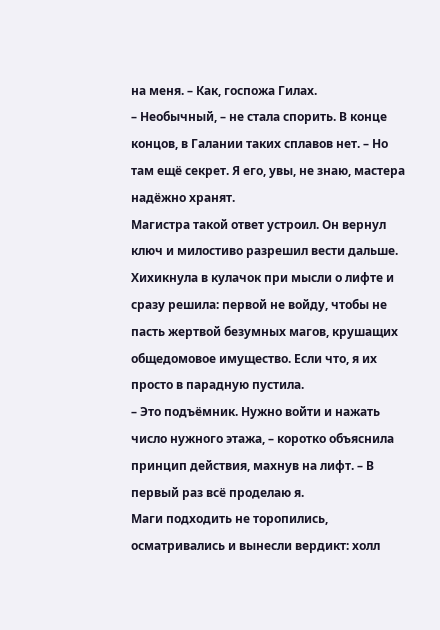на меня. – Как, госпожа Гилах.
– Необычный, – не стала спорить. В конце концов, в Галании таких сплавов нет. – Но там ещё секрет. Я его, увы, не знаю, мастера надёжно хранят.
Магистра такой ответ устроил. Он вернул ключ и милостиво разрешил вести дальше.
Хихикнула в кулачок при мысли о лифте и сразу решила: первой не войду, чтобы не пасть жертвой безумных магов, крушащих общедомовое имущество. Если что, я их просто в парадную пустила.
– Это подъёмник. Нужно войти и нажать число нужного этажа, – коротко объяснила принцип действия, махнув на лифт. – В первый раз всё проделаю я.
Маги подходить не торопились, осматривались и вынесли вердикт: холл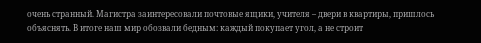очень странный. Магистра заинтересовали почтовые ящики, учителя – двери в квартиры, пришлось объяснять. В итоге наш мир обозвали бедным: каждый покупает угол, а не строит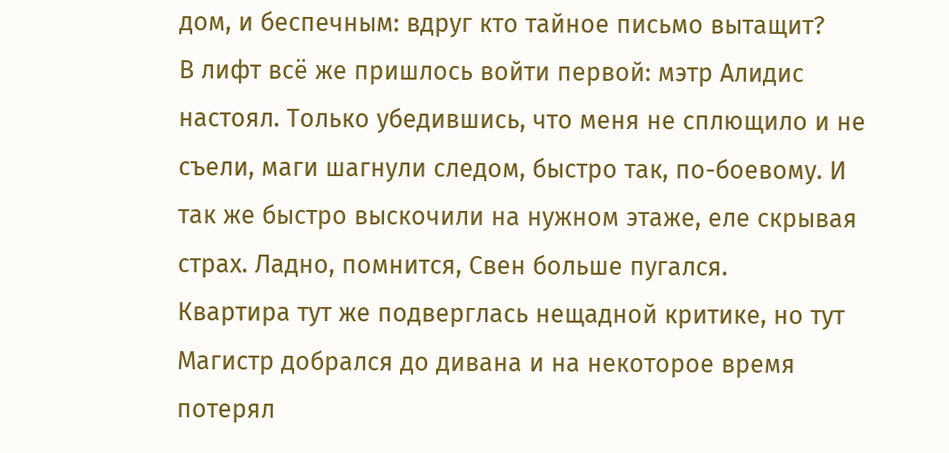дом, и беспечным: вдруг кто тайное письмо вытащит?
В лифт всё же пришлось войти первой: мэтр Алидис настоял. Только убедившись, что меня не сплющило и не съели, маги шагнули следом, быстро так, по-боевому. И так же быстро выскочили на нужном этаже, еле скрывая страх. Ладно, помнится, Свен больше пугался.
Квартира тут же подверглась нещадной критике, но тут Магистр добрался до дивана и на некоторое время потерял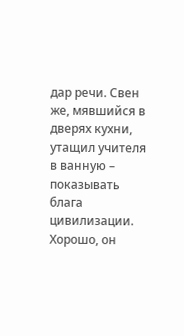дар речи. Свен же, мявшийся в дверях кухни, утащил учителя в ванную – показывать блага цивилизации. Хорошо, он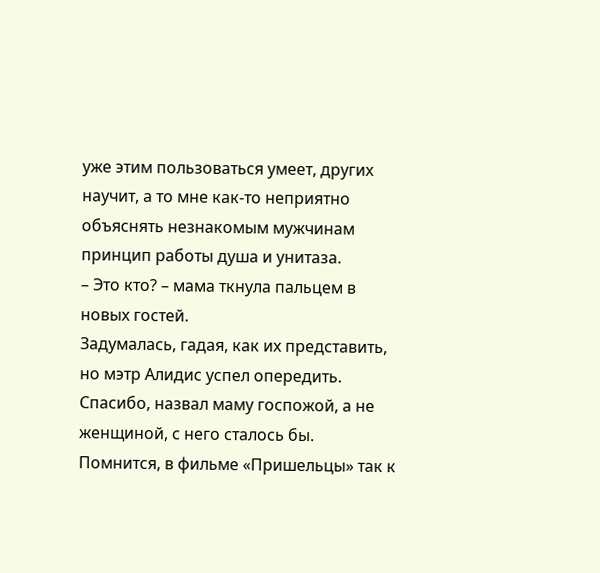уже этим пользоваться умеет, других научит, а то мне как-то неприятно объяснять незнакомым мужчинам принцип работы душа и унитаза.
– Это кто? – мама ткнула пальцем в новых гостей.
Задумалась, гадая, как их представить, но мэтр Алидис успел опередить. Спасибо, назвал маму госпожой, а не женщиной, с него сталось бы. Помнится, в фильме «Пришельцы» так к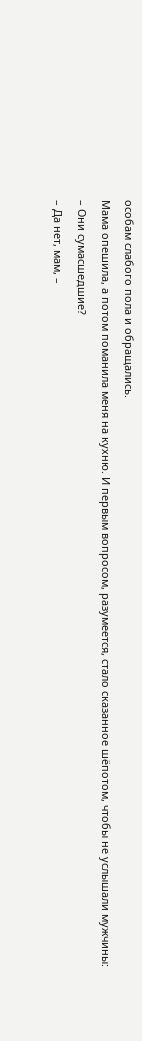особам слабого пола и обращались.
Мама опешила, а потом поманила меня на кухню. И первым вопросом, разумеется, стало сказанное шёпотом, чтобы не услышали мужчины:
– Они сумасшедшие?
– Да нет, мам, –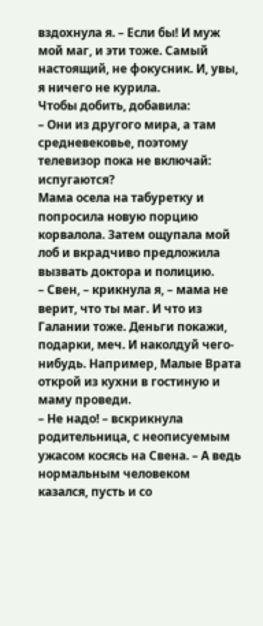вздохнула я. – Если бы! И муж мой маг, и эти тоже. Самый настоящий, не фокусник. И, увы, я ничего не курила.
Чтобы добить, добавила:
– Они из другого мира, а там средневековье, поэтому телевизор пока не включай: испугаются?
Мама осела на табуретку и попросила новую порцию корвалола. Затем ощупала мой лоб и вкрадчиво предложила вызвать доктора и полицию.
– Свен, – крикнула я, – мама не верит, что ты маг. И что из Галании тоже. Деньги покажи, подарки, меч. И наколдуй чего-нибудь. Например, Малые Врата открой из кухни в гостиную и маму проведи.
– Не надо! – вскрикнула родительница, с неописуемым ужасом косясь на Свена. – А ведь нормальным человеком казался, пусть и со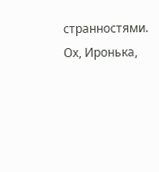странностями. Ох, Иронька,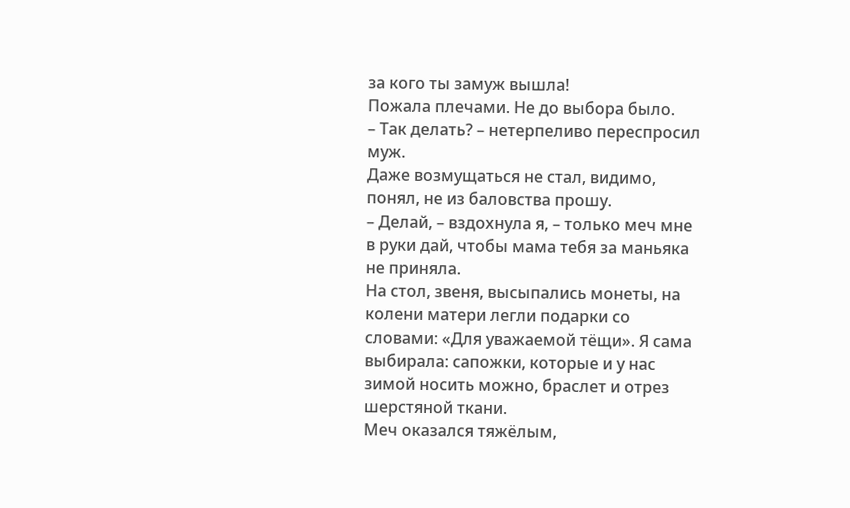за кого ты замуж вышла!
Пожала плечами. Не до выбора было.
– Так делать? – нетерпеливо переспросил муж.
Даже возмущаться не стал, видимо, понял, не из баловства прошу.
– Делай, – вздохнула я, – только меч мне в руки дай, чтобы мама тебя за маньяка не приняла.
На стол, звеня, высыпались монеты, на колени матери легли подарки со словами: «Для уважаемой тёщи». Я сама выбирала: сапожки, которые и у нас зимой носить можно, браслет и отрез шерстяной ткани.
Меч оказался тяжёлым,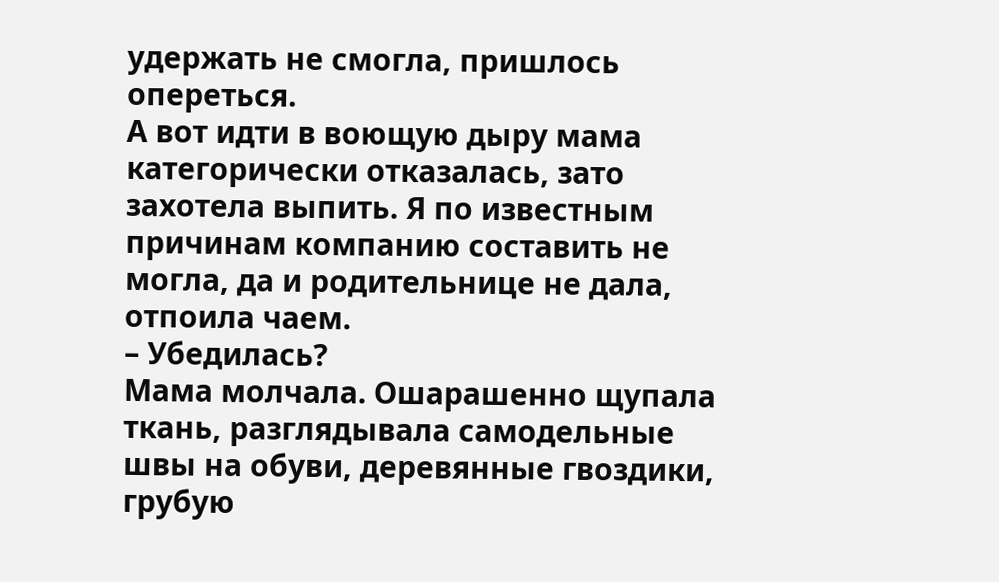удержать не смогла, пришлось опереться.
А вот идти в воющую дыру мама категорически отказалась, зато захотела выпить. Я по известным причинам компанию составить не могла, да и родительнице не дала, отпоила чаем.
– Убедилась?
Мама молчала. Ошарашенно щупала ткань, разглядывала самодельные швы на обуви, деревянные гвоздики, грубую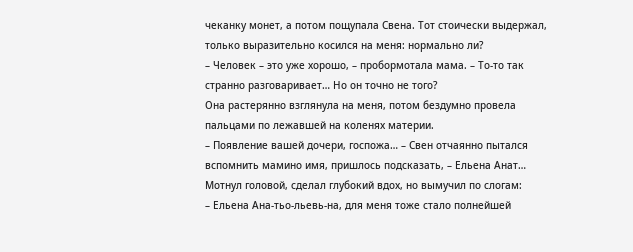чеканку монет, а потом пощупала Свена. Тот стоически выдержал, только выразительно косился на меня: нормально ли?
– Человек – это уже хорошо, – пробормотала мама. – То-то так странно разговаривает… Но он точно не того?
Она растерянно взглянула на меня, потом бездумно провела пальцами по лежавшей на коленях материи.
– Появление вашей дочери, госпожа… – Свен отчаянно пытался вспомнить мамино имя, пришлось подсказать, – Ельена Анат…
Мотнул головой, сделал глубокий вдох, но вымучил по слогам:
– Ельена Ана-тьо-льевь-на, для меня тоже стало полнейшей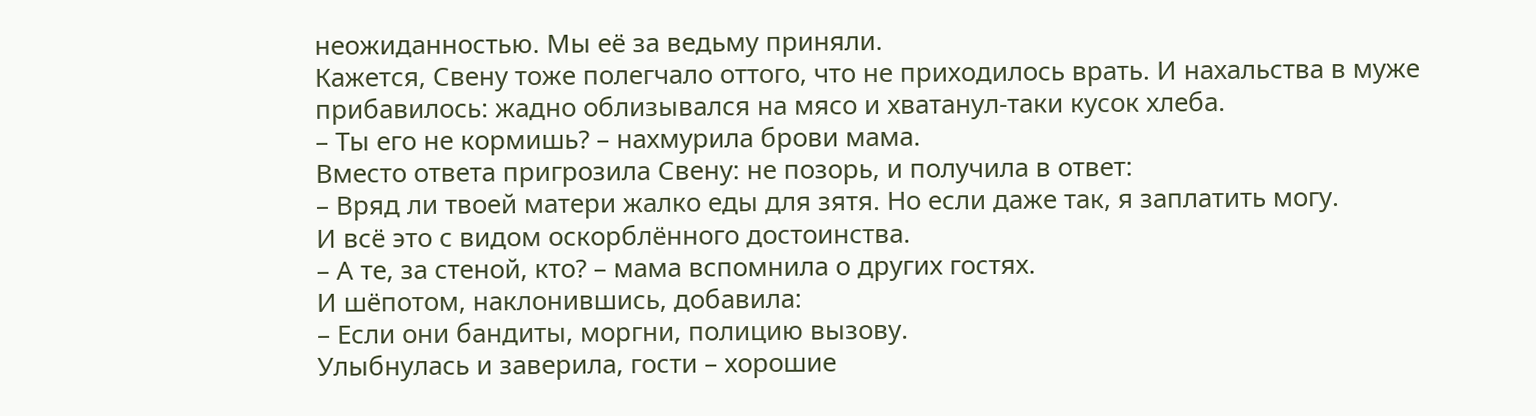неожиданностью. Мы её за ведьму приняли.
Кажется, Свену тоже полегчало оттого, что не приходилось врать. И нахальства в муже прибавилось: жадно облизывался на мясо и хватанул-таки кусок хлеба.
– Ты его не кормишь? – нахмурила брови мама.
Вместо ответа пригрозила Свену: не позорь, и получила в ответ:
– Вряд ли твоей матери жалко еды для зятя. Но если даже так, я заплатить могу.
И всё это с видом оскорблённого достоинства.
– А те, за стеной, кто? – мама вспомнила о других гостях.
И шёпотом, наклонившись, добавила:
– Если они бандиты, моргни, полицию вызову.
Улыбнулась и заверила, гости – хорошие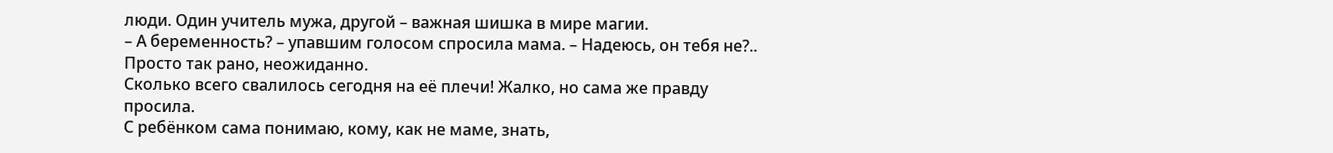люди. Один учитель мужа, другой – важная шишка в мире магии.
– А беременность? – упавшим голосом спросила мама. – Надеюсь, он тебя не?.. Просто так рано, неожиданно.
Сколько всего свалилось сегодня на её плечи! Жалко, но сама же правду просила.
С ребёнком сама понимаю, кому, как не маме, знать,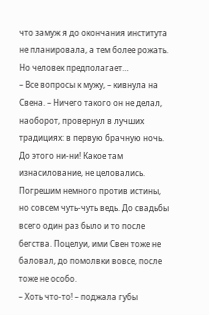что замуж я до окончания института не планировала, а тем более рожать. Но человек предполагает…
– Все вопросы к мужу, – кивнула на Свена. – Ничего такого он не делал, наоборот, провернул в лучших традициях: в первую брачную ночь. До этого ни-ни! Какое там изнасилование, не целовались.
Погрешим немного против истины, но совсем чуть-чуть ведь. До свадьбы всего один раз было и то после бегства. Поцелуи, ими Свен тоже не баловал, до помолвки вовсе, после тоже не особо.
– Хоть что-то! – поджала губы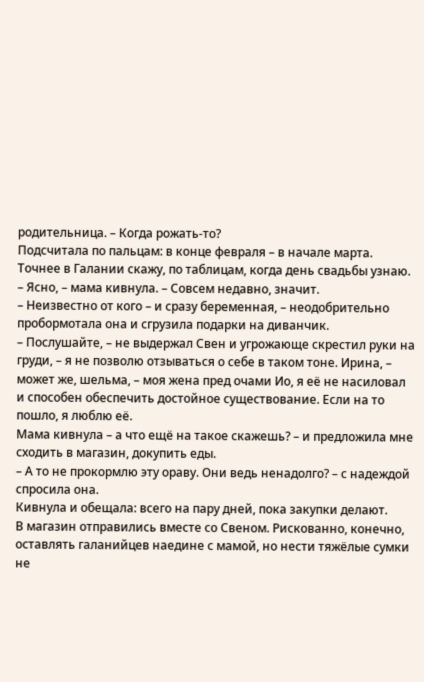родительница. – Когда рожать-то?
Подсчитала по пальцам: в конце февраля – в начале марта. Точнее в Галании скажу, по таблицам, когда день свадьбы узнаю.
– Ясно, – мама кивнула. – Совсем недавно, значит.
– Неизвестно от кого – и сразу беременная, – неодобрительно пробормотала она и сгрузила подарки на диванчик.
– Послушайте, – не выдержал Свен и угрожающе скрестил руки на груди, – я не позволю отзываться о себе в таком тоне. Ирина, – может же, шельма, – моя жена пред очами Ио, я её не насиловал и способен обеспечить достойное существование. Если на то пошло, я люблю её.
Мама кивнула – а что ещё на такое скажешь? – и предложила мне сходить в магазин, докупить еды.
– А то не прокормлю эту ораву. Они ведь ненадолго? – с надеждой спросила она.
Кивнула и обещала: всего на пару дней, пока закупки делают.
В магазин отправились вместе со Свеном. Рискованно, конечно, оставлять галанийцев наедине с мамой, но нести тяжёлые сумки не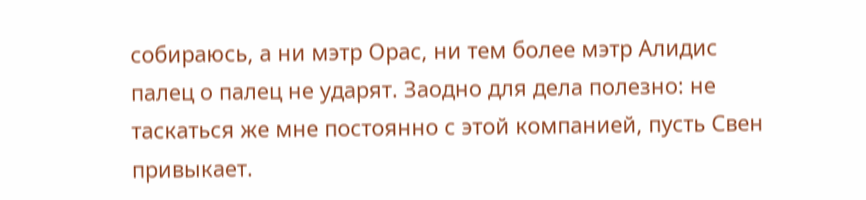собираюсь, а ни мэтр Орас, ни тем более мэтр Алидис палец о палец не ударят. Заодно для дела полезно: не таскаться же мне постоянно с этой компанией, пусть Свен привыкает.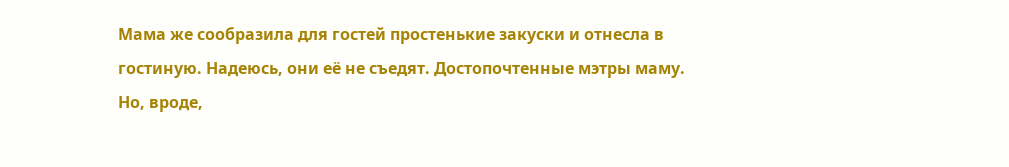Мама же сообразила для гостей простенькие закуски и отнесла в гостиную. Надеюсь, они её не съедят. Достопочтенные мэтры маму. Но, вроде,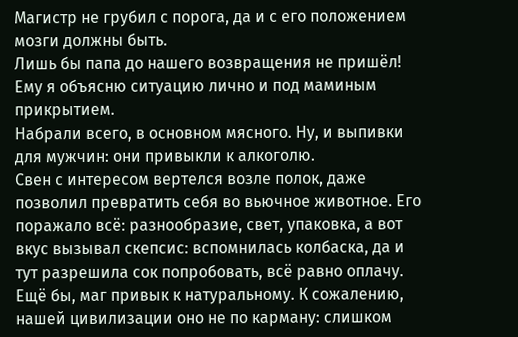Магистр не грубил с порога, да и с его положением мозги должны быть.
Лишь бы папа до нашего возвращения не пришёл! Ему я объясню ситуацию лично и под маминым прикрытием.
Набрали всего, в основном мясного. Ну, и выпивки для мужчин: они привыкли к алкоголю.
Свен с интересом вертелся возле полок, даже позволил превратить себя во вьючное животное. Его поражало всё: разнообразие, свет, упаковка, а вот вкус вызывал скепсис: вспомнилась колбаска, да и тут разрешила сок попробовать, всё равно оплачу. Ещё бы, маг привык к натуральному. К сожалению, нашей цивилизации оно не по карману: слишком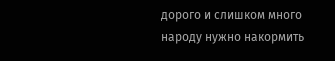дорого и слишком много народу нужно накормить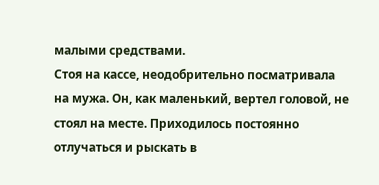малыми средствами.
Стоя на кассе, неодобрительно посматривала на мужа. Он, как маленький, вертел головой, не стоял на месте. Приходилось постоянно отлучаться и рыскать в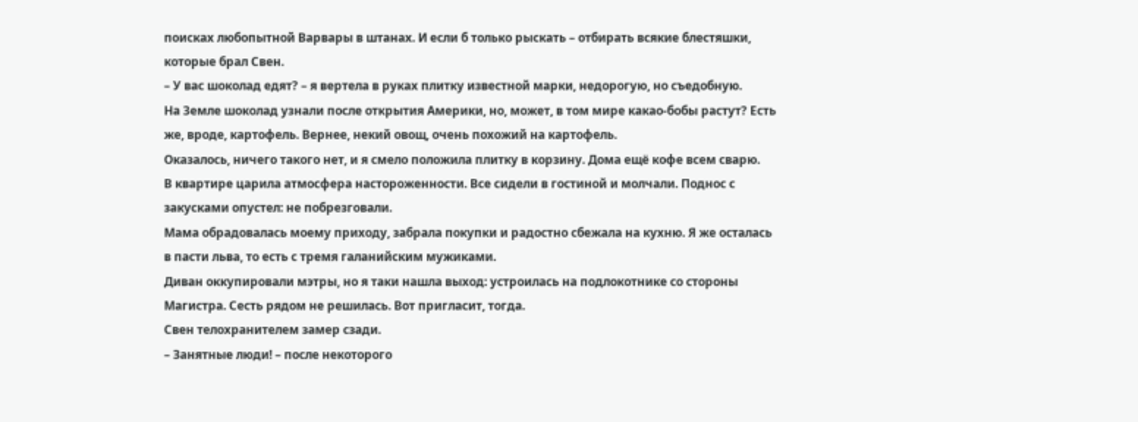поисках любопытной Варвары в штанах. И если б только рыскать – отбирать всякие блестяшки, которые брал Свен.
– У вас шоколад едят? – я вертела в руках плитку известной марки, недорогую, но съедобную.
На Земле шоколад узнали после открытия Америки, но, может, в том мире какао-бобы растут? Есть же, вроде, картофель. Вернее, некий овощ, очень похожий на картофель.
Оказалось, ничего такого нет, и я смело положила плитку в корзину. Дома ещё кофе всем сварю.
В квартире царила атмосфера настороженности. Все сидели в гостиной и молчали. Поднос с закусками опустел: не побрезговали.
Мама обрадовалась моему приходу, забрала покупки и радостно сбежала на кухню. Я же осталась в пасти льва, то есть с тремя галанийским мужиками.
Диван оккупировали мэтры, но я таки нашла выход: устроилась на подлокотнике со стороны Магистра. Сесть рядом не решилась. Вот пригласит, тогда.
Свен телохранителем замер сзади.
– Занятные люди! – после некоторого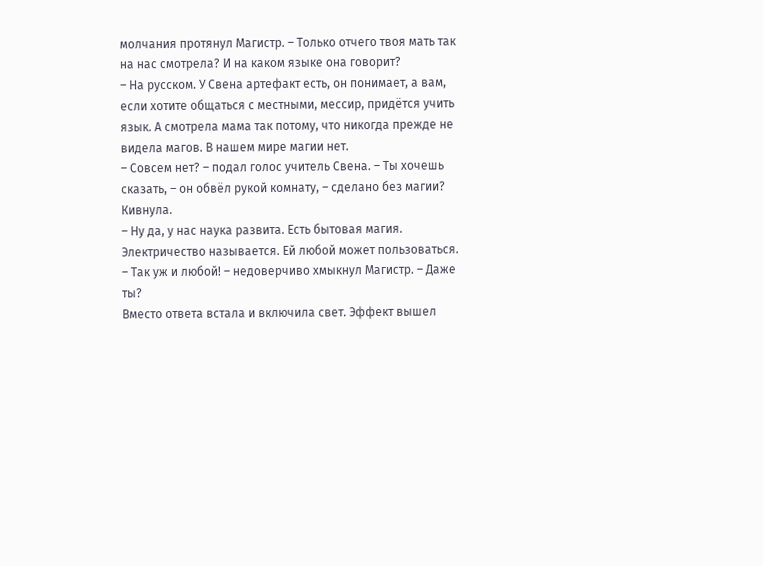молчания протянул Магистр. – Только отчего твоя мать так на нас смотрела? И на каком языке она говорит?
– На русском. У Свена артефакт есть, он понимает, а вам, если хотите общаться с местными, мессир, придётся учить язык. А смотрела мама так потому, что никогда прежде не видела магов. В нашем мире магии нет.
– Совсем нет? – подал голос учитель Свена. – Ты хочешь сказать, – он обвёл рукой комнату, – сделано без магии?
Кивнула.
– Ну да, у нас наука развита. Есть бытовая магия. Электричество называется. Ей любой может пользоваться.
– Так уж и любой! – недоверчиво хмыкнул Магистр. – Даже ты?
Вместо ответа встала и включила свет. Эффект вышел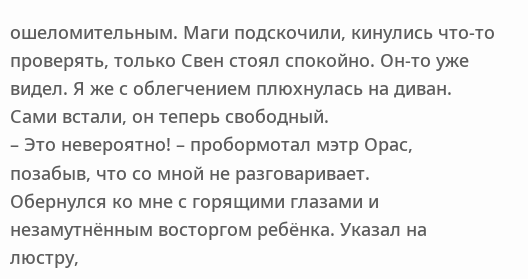ошеломительным. Маги подскочили, кинулись что-то проверять, только Свен стоял спокойно. Он-то уже видел. Я же с облегчением плюхнулась на диван. Сами встали, он теперь свободный.
– Это невероятно! – пробормотал мэтр Орас, позабыв, что со мной не разговаривает.
Обернулся ко мне с горящими глазами и незамутнённым восторгом ребёнка. Указал на люстру,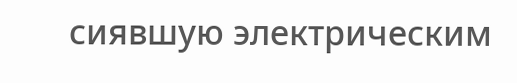сиявшую электрическим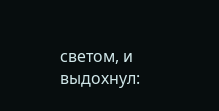светом, и выдохнул: